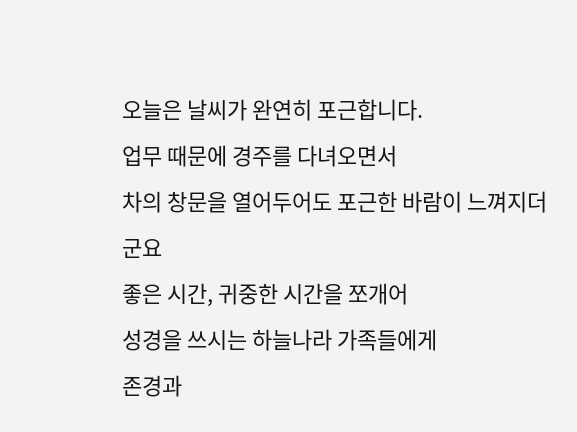오늘은 날씨가 완연히 포근합니다.
업무 때문에 경주를 다녀오면서
차의 창문을 열어두어도 포근한 바람이 느껴지더군요
좋은 시간, 귀중한 시간을 쪼개어
성경을 쓰시는 하늘나라 가족들에게
존경과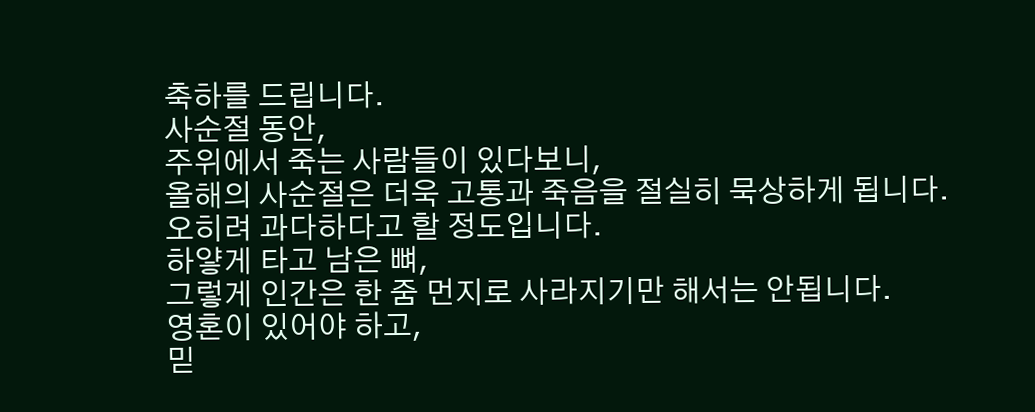축하를 드립니다.
사순절 동안,
주위에서 죽는 사람들이 있다보니,
올해의 사순절은 더욱 고통과 죽음을 절실히 묵상하게 됩니다.
오히려 과다하다고 할 정도입니다.
하얗게 타고 남은 뼈,
그렇게 인간은 한 줌 먼지로 사라지기만 해서는 안됩니다.
영혼이 있어야 하고,
믿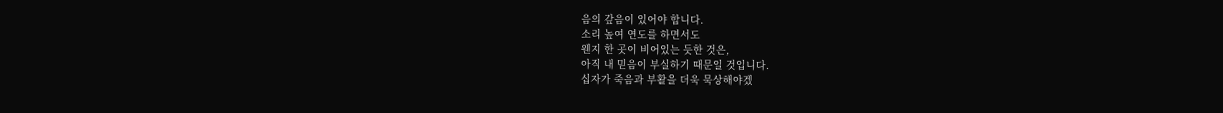음의 갚음이 있어야 합니다.
소리 높여 연도를 하면서도
웬지 한 곳이 비어있는 듯한 것은,
아직 내 믿음이 부실하기 때문일 것입니다.
십자가 죽음과 부활을 더욱 묵상해야겠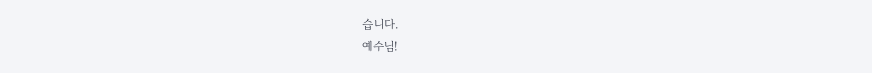습니다.
예수님!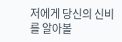저에게 당신의 신비를 알아볼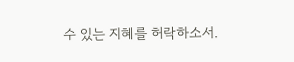수 있는 지혜를 허락하소서.